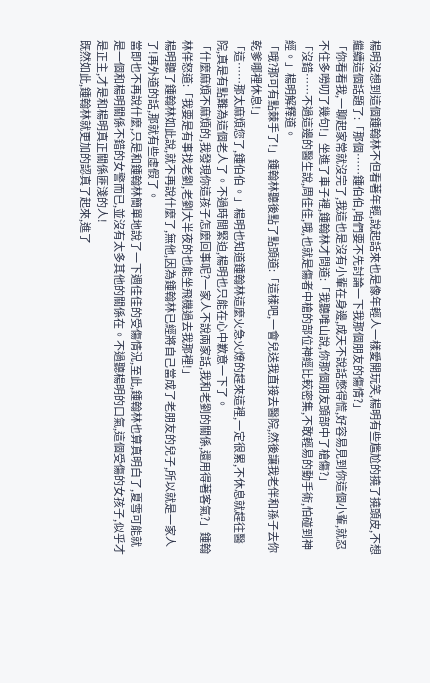楊明沒想到這個鍾翰林不但看著年輕,說起話來也是像年輕人一樣愛開玩笑,楊明有些尷尬的撓了撓頭皮,不想繼續這個話題了:「那個……鍾伯伯,咱們要不先討論一下我那個朋友的傷情?」
「你看看我,一聊起家常就沒完了,我這也是沒有小輩在身邊,成天不說話憋得慌,好容易見到你這個小輩,就忍不住多嘮叨了幾句!」坐進了車子裡,鍾翰林才問道:「我聽唯山說,你那個朋友頭部中了槍傷?」
「沒錯……不過這邊的醫生說,周佳佳,哦,也就是傷者中槍的部位神經比較密集,不敢輕易的動手術,怕碰到神經。」楊明解釋道。
「哦?那可有點棘手了!」鍾翰林聽後點了點頭道:「這樣吧,一會兒送我直接去醫院,然後讓我老伴和孫子去你乾爹哪裡休息!」
「這……那太麻煩您了,鍾伯伯。」楊明也知道鍾翰林這麼火急火燎的趕來這裡,一定很累,不休息就趕往醫院,真是有點難為這個老人了。不過時間緊迫,楊明也只能在心中歉意一下了。
「什麼麻煩不麻煩的,我發現你這孩子怎麼回事呢?一家人不說兩家話,我和老劉的關係,還用得著客氣?」鍾翰林佯怒道:「我要是有事找老劉,老劉大半夜的也能坐飛機過去我那裡!」
楊明聽了鍾翰林如此說,就不再說什麼了,無他,因為鍾翰林已經將自己當成了老朋友的兒子,所以就是一家人了!再外道的話,那就有些虛假了。
當即也不再說什麼,只是和鍾翰林簡單地說了一下週佳佳的受傷情況,至此,鍾翰林也算真明白了,夏雪可能就是一個和楊明關係不錯的女警而已,並沒有太多其他的關係在。不過聽楊明的口氣,這個受傷的女孩子,似乎才是正主,才是和楊明真正關係匪淺的人!
既然如此,鍾翰林就更加的認真了起來,進了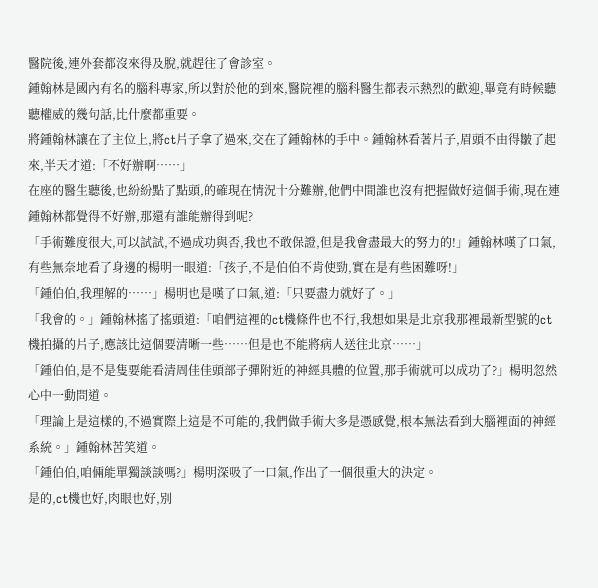醫院後,連外套都沒來得及脫,就趕往了會診室。
鍾翰林是國內有名的腦科專家,所以對於他的到來,醫院裡的腦科醫生都表示熱烈的歡迎,畢竟有時候聽聽權威的幾句話,比什麼都重要。
將鍾翰林讓在了主位上,將ct片子拿了過來,交在了鍾翰林的手中。鍾翰林看著片子,眉頭不由得皺了起來,半天才道:「不好辦啊……」
在座的醫生聽後,也紛紛點了點頭,的確現在情況十分難辦,他們中間誰也沒有把握做好這個手術,現在連鍾翰林都覺得不好辦,那還有誰能辦得到呢?
「手術難度很大,可以試試,不過成功與否,我也不敢保證,但是我會盡最大的努力的!」鍾翰林嘆了口氣,有些無奈地看了身邊的楊明一眼道:「孩子,不是伯伯不肯使勁,實在是有些困難呀!」
「鍾伯伯,我理解的……」楊明也是嘆了口氣,道:「只要盡力就好了。」
「我會的。」鍾翰林搖了搖頭道:「咱們這裡的ct機條件也不行,我想如果是北京我那裡最新型號的ct機拍攝的片子,應該比這個要清晰一些……但是也不能將病人送往北京……」
「鍾伯伯,是不是隻要能看清周佳佳頭部子彈附近的神經具體的位置,那手術就可以成功了?」楊明忽然心中一動問道。
「理論上是這樣的,不過實際上這是不可能的,我們做手術大多是憑感覺,根本無法看到大腦裡面的神經系統。」鍾翰林苦笑道。
「鍾伯伯,咱倆能單獨談談嗎?」楊明深吸了一口氣,作出了一個很重大的決定。
是的,ct機也好,肉眼也好,別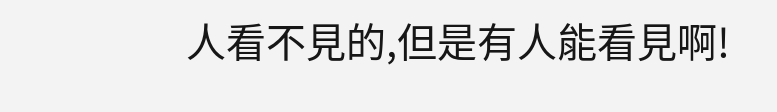人看不見的,但是有人能看見啊!